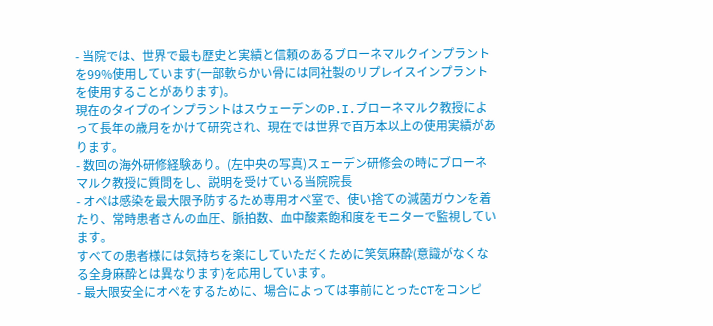- 当院では、世界で最も歴史と実績と信頼のあるブローネマルクインプラントを99%使用しています(一部軟らかい骨には同社製のリプレイスインプラントを使用することがあります)。
現在のタイプのインプラントはスウェーデンのP.I.ブローネマルク教授によって長年の歳月をかけて研究され、現在では世界で百万本以上の使用実績があります。
- 数回の海外研修経験あり。(左中央の写真)スェーデン研修会の時にブローネマルク教授に質問をし、説明を受けている当院院長
- オペは感染を最大限予防するため専用オペ室で、使い捨ての減菌ガウンを着たり、常時患者さんの血圧、脈拍数、血中酸素飽和度をモニターで監視しています。
すべての患者様には気持ちを楽にしていただくために笑気麻酔(意識がなくなる全身麻酔とは異なります)を応用しています。
- 最大限安全にオペをするために、場合によっては事前にとったCTをコンピ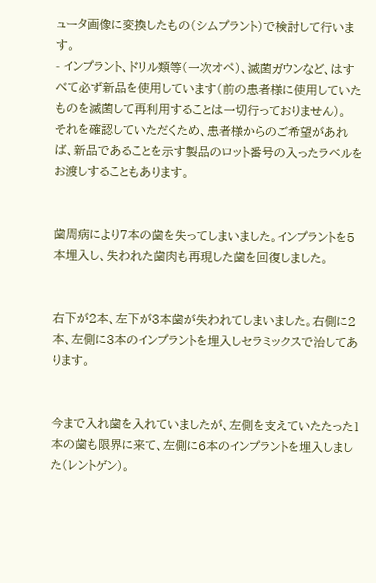ュータ画像に変換したもの(シムプラント)で検討して行います。
- インプラント、ドリル類等(一次オペ)、滅菌ガウンなど、はすべて必ず新品を使用しています(前の患者様に使用していたものを滅菌して再利用することは一切行っておりません)。
それを確認していただくため、患者様からのご希望があれば、新品であることを示す製品のロット番号の入ったラベルをお渡しすることもあります。


歯周病により7本の歯を失ってしまいました。インプラントを5本埋入し、失われた歯肉も再現した歯を回復しました。


右下が2本、左下が3本歯が失われてしまいました。右側に2本、左側に3本のインプラントを埋入しセラミックスで治してあります。


今まで入れ歯を入れていましたが、左側を支えていたたった1本の歯も限界に来て、左側に6本のインプラントを埋入しました(レントゲン)。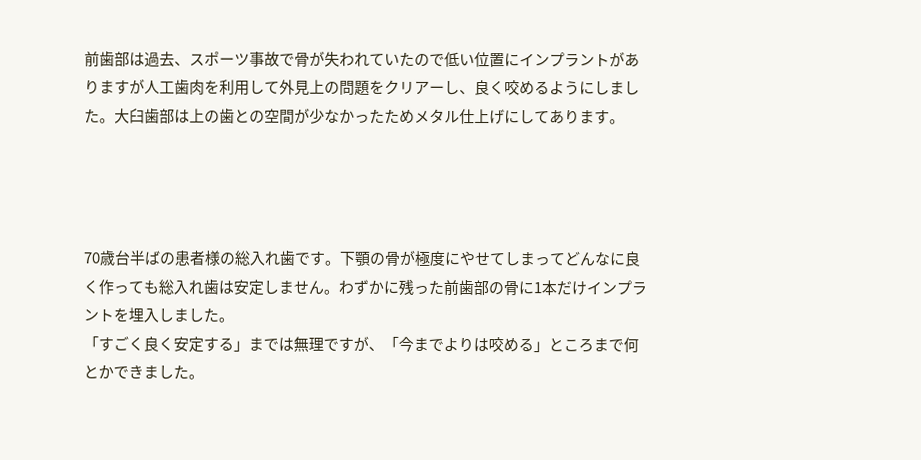前歯部は過去、スポーツ事故で骨が失われていたので低い位置にインプラントがありますが人工歯肉を利用して外見上の問題をクリアーし、良く咬めるようにしました。大臼歯部は上の歯との空間が少なかったためメタル仕上げにしてあります。




70歳台半ばの患者様の総入れ歯です。下顎の骨が極度にやせてしまってどんなに良く作っても総入れ歯は安定しません。わずかに残った前歯部の骨に1本だけインプラントを埋入しました。
「すごく良く安定する」までは無理ですが、「今までよりは咬める」ところまで何とかできました。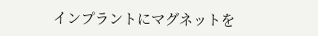インプラントにマグネットを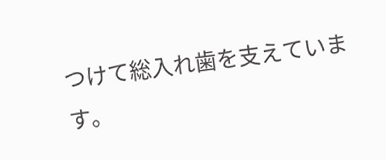つけて総入れ歯を支えています。